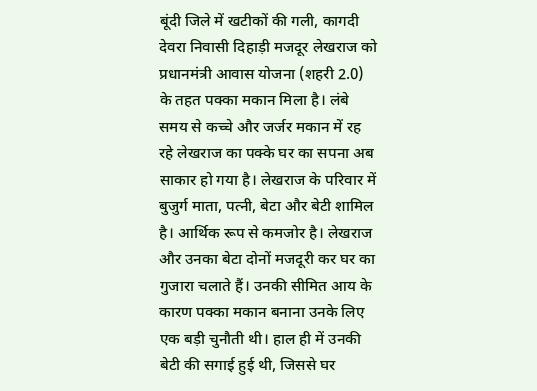बूंदी जिले में खटीकों की गली, कागदी देवरा निवासी दिहाड़ी मजदूर लेखराज को प्रधानमंत्री आवास योजना (शहरी 2.0) के तहत पक्का मकान मिला है। लंबे समय से कच्चे और जर्जर मकान में रह रहे लेखराज का पक्के घर का सपना अब साकार हो गया है। लेखराज के परिवार में बुजुर्ग माता, पत्नी, बेटा और बेटी शामिल है। आर्थिक रूप से कमजोर है। लेखराज और उनका बेटा दोनों मजदूरी कर घर का गुजारा चलाते हैं। उनकी सीमित आय के कारण पक्का मकान बनाना उनके लिए एक बड़ी चुनौती थी। हाल ही में उनकी बेटी की सगाई हुई थी, जिससे घर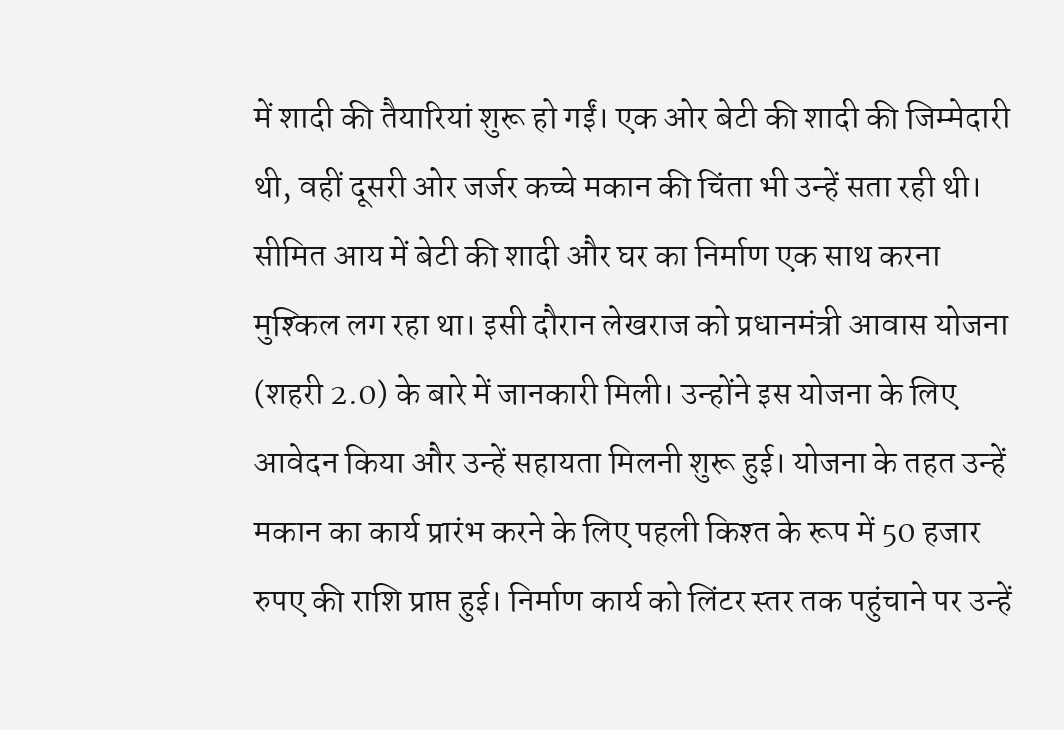में शादी की तैयारियां शुरू हो गईं। एक ओर बेटी की शादी की जिम्मेदारी थी, वहीं दूसरी ओर जर्जर कच्चे मकान की चिंता भी उन्हें सता रही थी। सीमित आय में बेटी की शादी और घर का निर्माण एक साथ करना मुश्किल लग रहा था। इसी दौरान लेखराज को प्रधानमंत्री आवास योजना (शहरी 2.0) के बारे में जानकारी मिली। उन्होंने इस योजना के लिए आवेदन किया और उन्हें सहायता मिलनी शुरू हुई। योजना के तहत उन्हें मकान का कार्य प्रारंभ करने के लिए पहली किश्त के रूप में 50 हजार रुपए की राशि प्राप्त हुई। निर्माण कार्य को लिंटर स्तर तक पहुंचाने पर उन्हें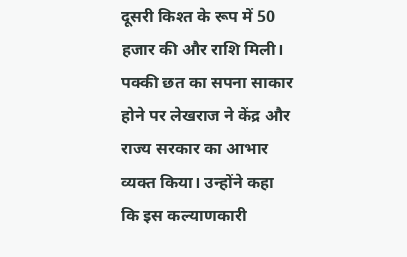दूसरी किश्त के रूप में 50 हजार की और राशि मिली। पक्की छत का सपना साकार होने पर लेखराज ने केंद्र और राज्य सरकार का आभार व्यक्त किया। उन्होंने कहा कि इस कल्याणकारी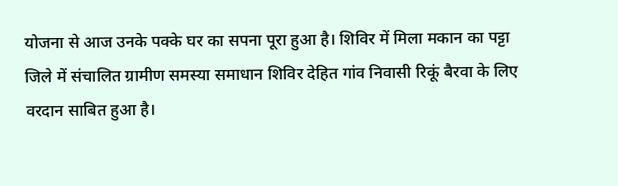योजना से आज उनके पक्के घर का सपना पूरा हुआ है। शिविर में मिला मकान का पट्टा जिले में संचालित ग्रामीण समस्या समाधान शिविर देहित गांव निवासी रिकूं बैरवा के लिए वरदान साबित हुआ है।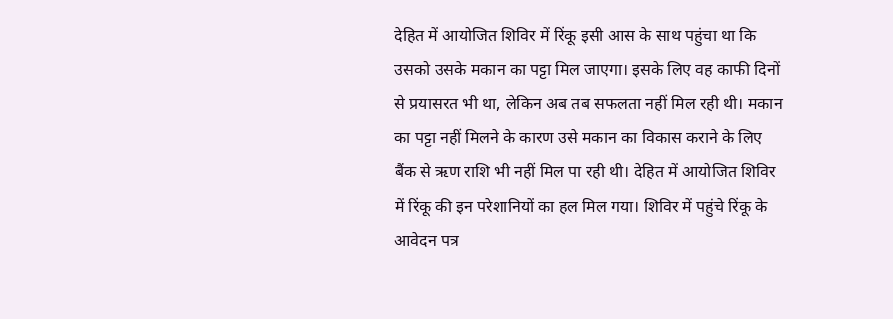देहित में आयोजित शिविर में रिंकू इसी आस के साथ पहुंचा था कि उसको उसके मकान का पट्टा मिल जाएगा। इसके लिए वह काफी दिनों से प्रयासरत भी था, लेकिन अब तब सफलता नहीं मिल रही थी। मकान का पट्टा नहीं मिलने के कारण उसे मकान का विकास कराने के लिए बैंक से ऋण राशि भी नहीं मिल पा रही थी। देहित में आयोजित शिविर में रिंकू की इन परेशानियों का हल मिल गया। शिविर में पहुंचे रिंकू के आवेदन पत्र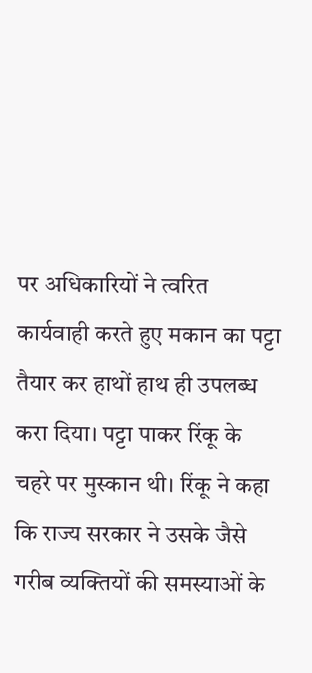पर अधिकारियों ने त्वरित कार्यवाही करते हुए मकान का पट्टा तैयार कर हाथों हाथ ही उपलब्ध करा दिया। पट्टा पाकर रिंकू के चहरे पर मुस्कान थी। रिंकू ने कहा कि राज्य सरकार ने उसके जैसे गरीब व्यक्तियों की समस्याओं के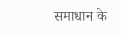समाधान के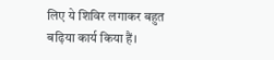लिए ये शिविर लगाकर बहुत बढ़िया कार्य किया हैं।